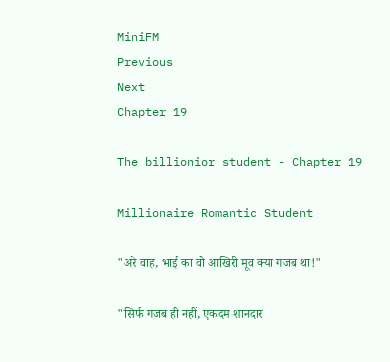MiniFM
Previous
Next
Chapter 19

The billionior student - Chapter 19

Millionaire Romantic Student

"अरे वाह, भाई का वो आखिरी मूव क्या गजब था!"

"सिर्फ गजब ही नहीं, एकदम शानदार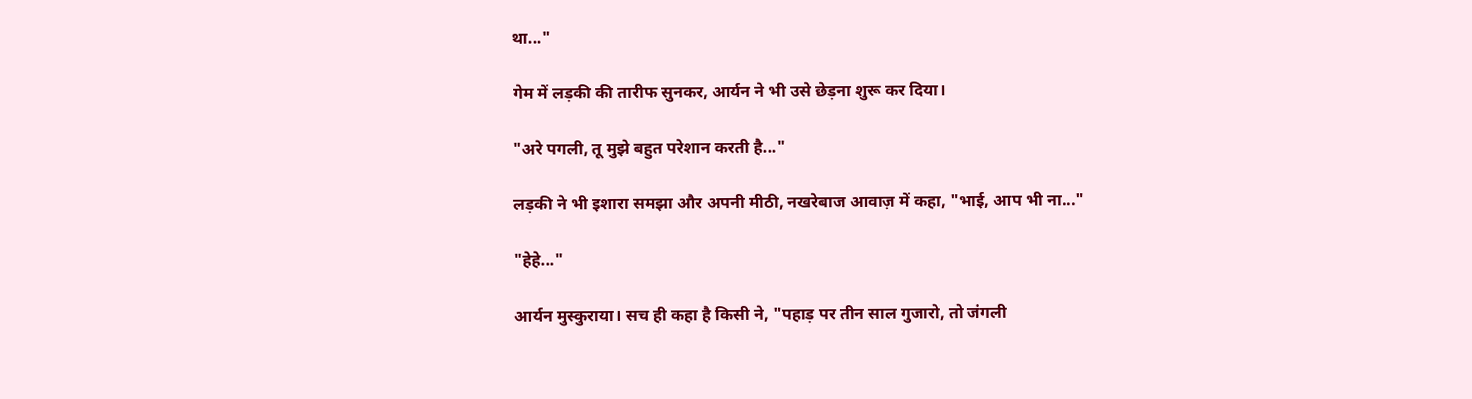था..."

गेम में लड़की की तारीफ सुनकर, आर्यन ने भी उसे छेड़ना शुरू कर दिया।

"अरे पगली, तू मुझे बहुत परेशान करती है..."

लड़की ने भी इशारा समझा और अपनी मीठी, नखरेबाज आवाज़ में कहा, "भाई, आप भी ना..."

"हेहे..."

आर्यन मुस्कुराया। सच ही कहा है किसी ने, "पहाड़ पर तीन साल गुजारो, तो जंगली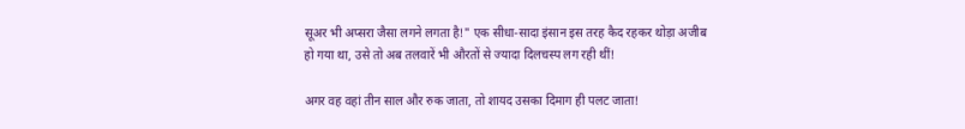सूअर भी अप्सरा जैसा लगने लगता है!" एक सीधा-सादा इंसान इस तरह कैद रहकर थोड़ा अजीब हो गया था, उसे तो अब तलवारें भी औरतों से ज्यादा दिलचस्प लग रही थीं!

अगर वह वहां तीन साल और रुक जाता, तो शायद उसका दिमाग ही पलट जाता!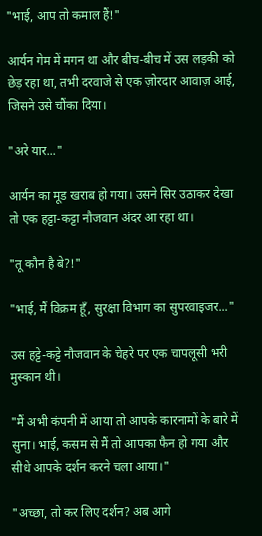"भाई, आप तो कमाल हैं!"

आर्यन गेम में मगन था और बीच-बीच में उस लड़की को छेड़ रहा था, तभी दरवाजे से एक ज़ोरदार आवाज़ आई, जिसने उसे चौंका दिया।

"अरे यार..."

आर्यन का मूड खराब हो गया। उसने सिर उठाकर देखा तो एक हट्टा-कट्टा नौजवान अंदर आ रहा था।

"तू कौन है बे?!"

"भाई, मैं विक्रम हूँ, सुरक्षा विभाग का सुपरवाइजर..."

उस हट्टे-कट्टे नौजवान के चेहरे पर एक चापलूसी भरी मुस्कान थी।

"मैं अभी कंपनी में आया तो आपके कारनामों के बारे में सुना। भाई, कसम से मैं तो आपका फैन हो गया और सीधे आपके दर्शन करने चला आया।"

"अच्छा, तो कर लिए दर्शन? अब आगे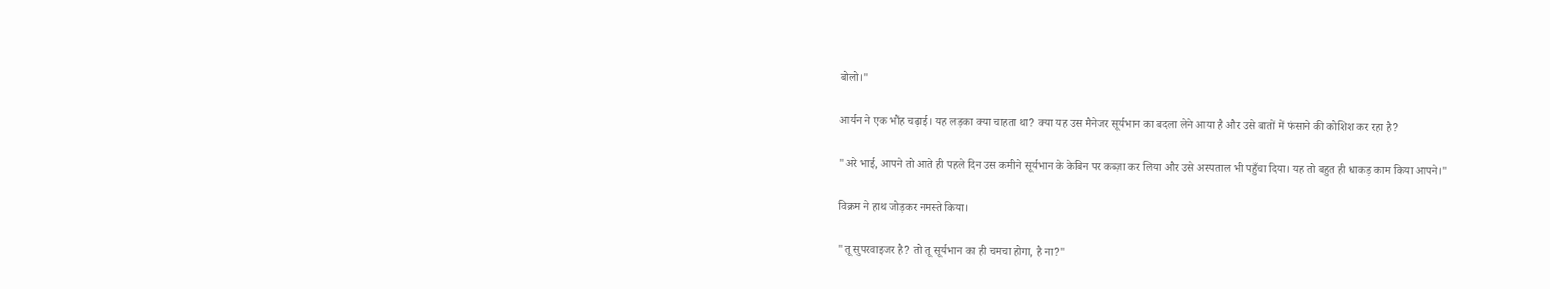बोलो।"

आर्यन ने एक भौंह चढ़ाई। यह लड़का क्या चाहता था? क्या यह उस मैनेजर सूर्यभान का बदला लेने आया है और उसे बातों में फंसाने की कोशिश कर रहा है?

"अरे भाई, आपने तो आते ही पहले दिन उस कमीने सूर्यभान के केबिन पर कब्ज़ा कर लिया और उसे अस्पताल भी पहुँचा दिया। यह तो बहुत ही धाकड़ काम किया आपने।"

विक्रम ने हाथ जोड़कर नमस्ते किया।

"तू सुपरवाइजर है? तो तू सूर्यभान का ही चमचा होगा, है ना?"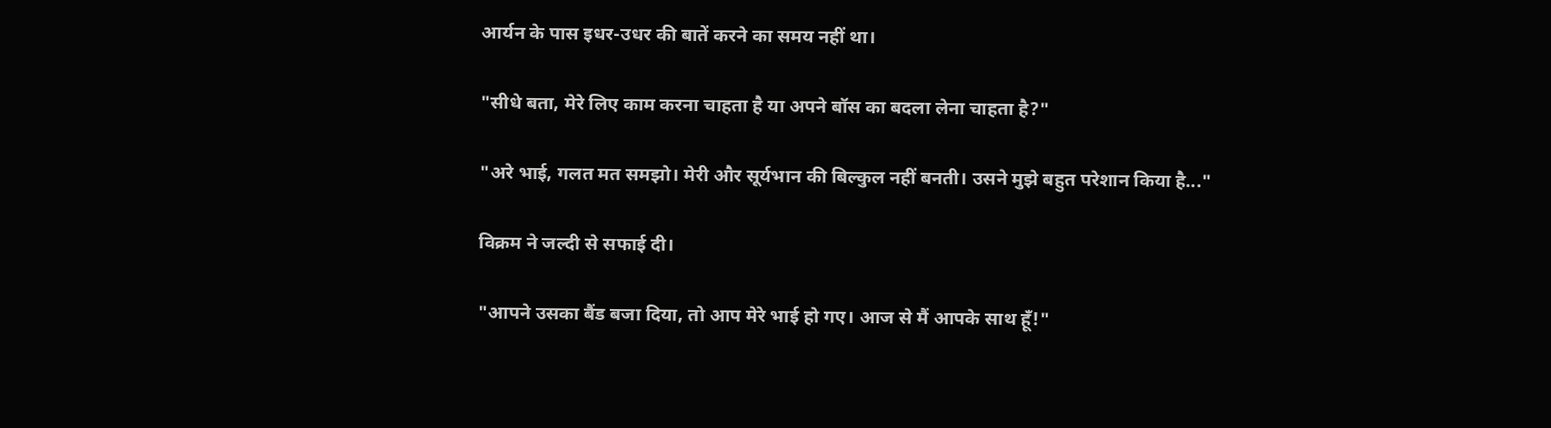आर्यन के पास इधर-उधर की बातें करने का समय नहीं था।

"सीधे बता, मेरे लिए काम करना चाहता है या अपने बॉस का बदला लेना चाहता है?"

"अरे भाई, गलत मत समझो। मेरी और सूर्यभान की बिल्कुल नहीं बनती। उसने मुझे बहुत परेशान किया है..."

विक्रम ने जल्दी से सफाई दी।

"आपने उसका बैंड बजा दिया, तो आप मेरे भाई हो गए। आज से मैं आपके साथ हूँ!"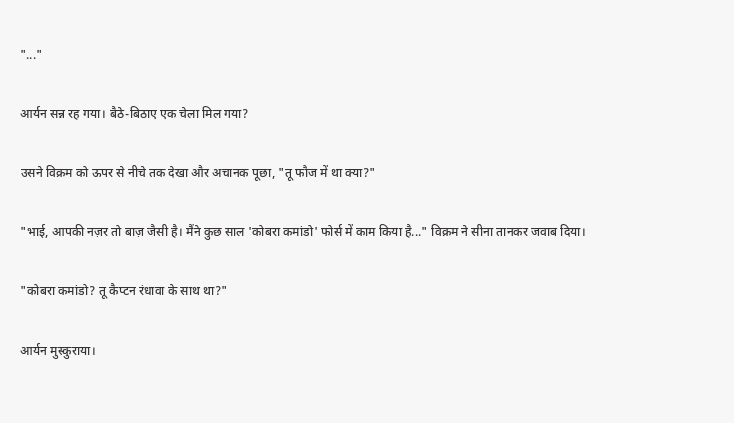"..."

आर्यन सन्न रह गया। बैठे-बिठाए एक चेला मिल गया?

उसने विक्रम को ऊपर से नीचे तक देखा और अचानक पूछा, "तू फौज में था क्या?"

"भाई, आपकी नज़र तो बाज़ जैसी है। मैंने कुछ साल 'कोबरा कमांडो' फोर्स में काम किया है..." विक्रम ने सीना तानकर जवाब दिया।

"कोबरा कमांडो? तू कैप्टन रंधावा के साथ था?"

आर्यन मुस्कुराया।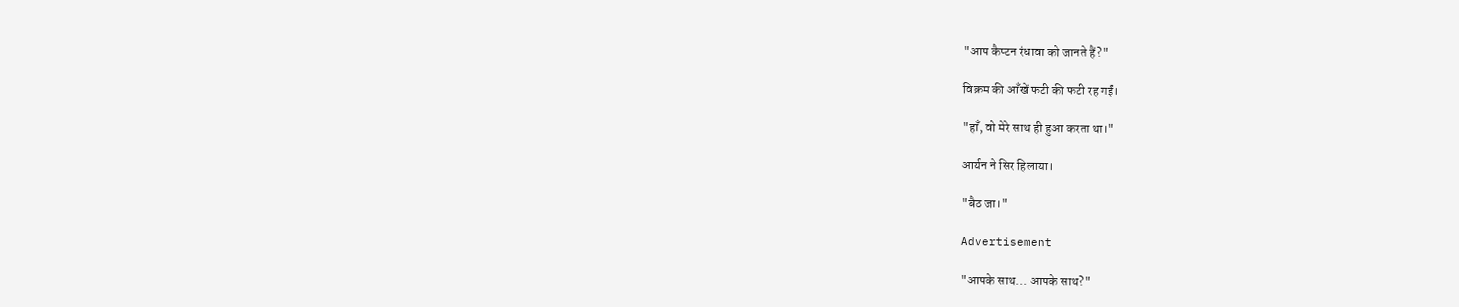"आप कैप्टन रंधावा को जानते हैं?"

विक्रम की आँखें फटी की फटी रह गईं।

"हाँ, वो मेरे साथ ही हुआ करता था।"

आर्यन ने सिर हिलाया।

"बैठ जा।"

Advertisement

"आपके साथ... आपके साथ?"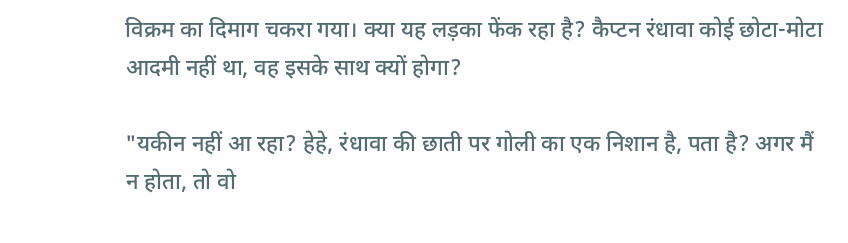विक्रम का दिमाग चकरा गया। क्या यह लड़का फेंक रहा है? कैप्टन रंधावा कोई छोटा-मोटा आदमी नहीं था, वह इसके साथ क्यों होगा?

"यकीन नहीं आ रहा? हेहे, रंधावा की छाती पर गोली का एक निशान है, पता है? अगर मैं न होता, तो वो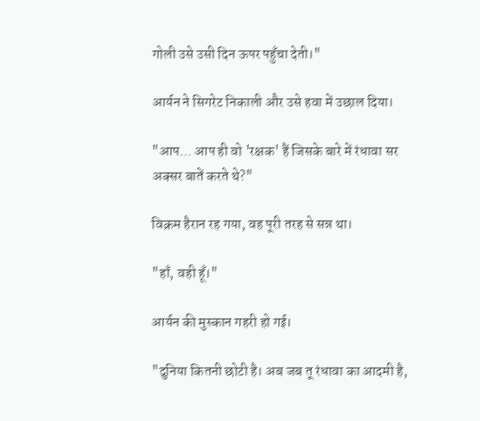गोली उसे उसी दिन ऊपर पहुँचा देती।"

आर्यन ने सिगरेट निकाली और उसे हवा में उछाल दिया।

"आप... आप ही वो 'रक्षक' हैं जिसके बारे में रंधावा सर अक्सर बातें करते थे?"

विक्रम हैरान रह गया, वह पूरी तरह से सन्न था।

"हाँ, वही हूँ।"

आर्यन की मुस्कान गहरी हो गई।

"दुनिया कितनी छोटी है। अब जब तू रंधावा का आदमी है,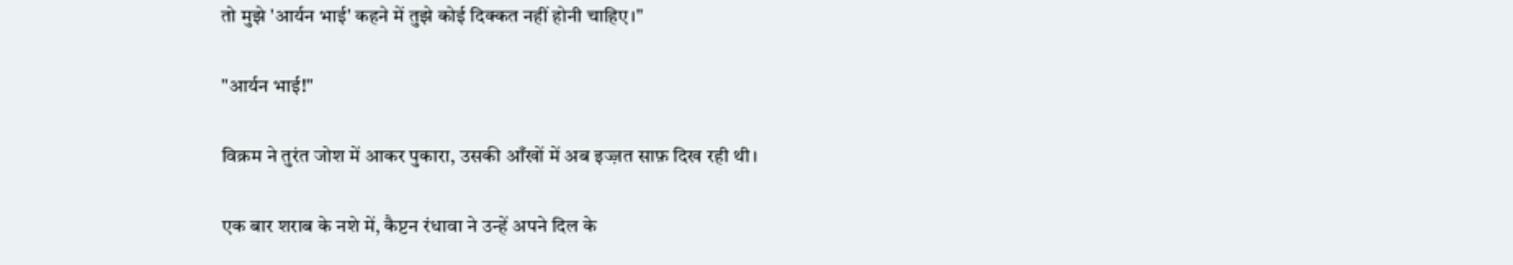तो मुझे 'आर्यन भाई' कहने में तुझे कोई दिक्कत नहीं होनी चाहिए।"

"आर्यन भाई!"

विक्रम ने तुरंत जोश में आकर पुकारा, उसकी आँखों में अब इज्ज़त साफ़ दिख रही थी।

एक बार शराब के नशे में, कैप्टन रंधावा ने उन्हें अपने दिल के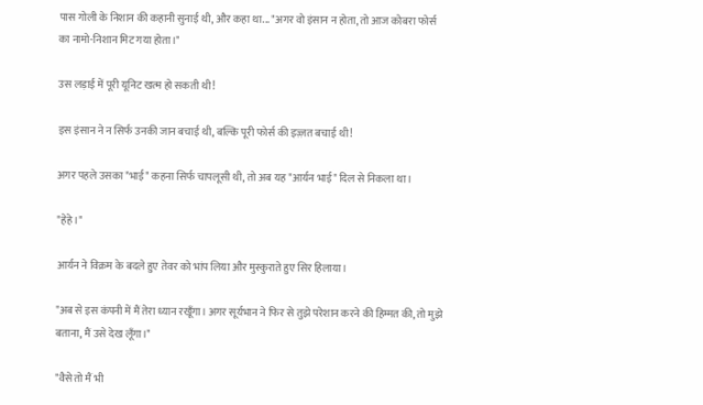पास गोली के निशान की कहानी सुनाई थी, और कहा था... "अगर वो इंसान न होता, तो आज कोबरा फोर्स का नामो-निशान मिट गया होता।"

उस लड़ाई में पूरी यूनिट खत्म हो सकती थी!

इस इंसान ने न सिर्फ उनकी जान बचाई थी, बल्कि पूरी फोर्स की इज़्ज़त बचाई थी!

अगर पहले उसका "भाई" कहना सिर्फ चापलूसी थी, तो अब यह "आर्यन भाई" दिल से निकला था।

"हेहे।"

आर्यन ने विक्रम के बदले हुए तेवर को भांप लिया और मुस्कुराते हुए सिर हिलाया।

"अब से इस कंपनी में मैं तेरा ध्यान रखूँगा। अगर सूर्यभान ने फिर से तुझे परेशान करने की हिम्मत की, तो मुझे बताना, मैं उसे देख लूँगा।"

"वैसे तो मैं भी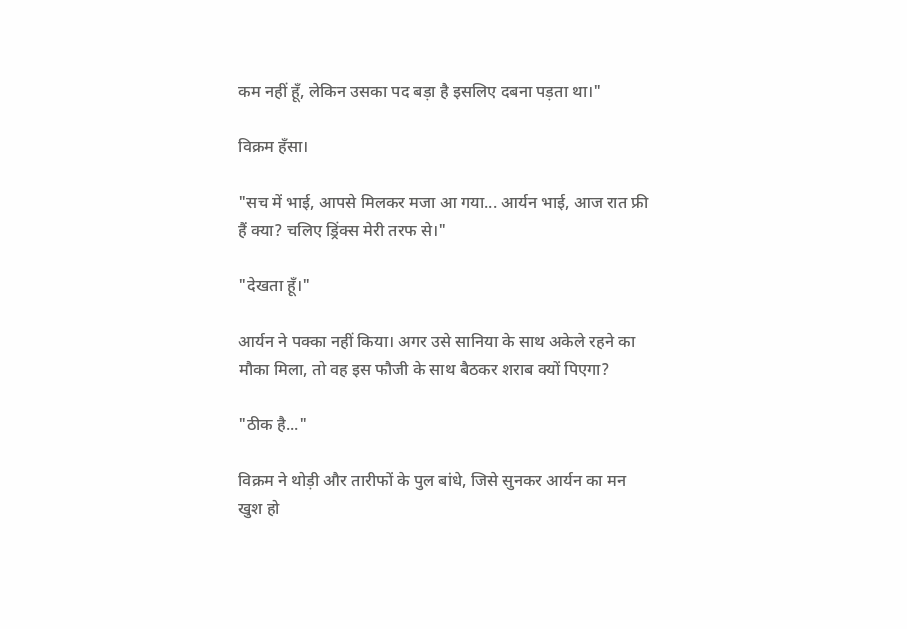कम नहीं हूँ, लेकिन उसका पद बड़ा है इसलिए दबना पड़ता था।"

विक्रम हँसा।

"सच में भाई, आपसे मिलकर मजा आ गया... आर्यन भाई, आज रात फ्री हैं क्या? चलिए ड्रिंक्स मेरी तरफ से।"

"देखता हूँ।"

आर्यन ने पक्का नहीं किया। अगर उसे सानिया के साथ अकेले रहने का मौका मिला, तो वह इस फौजी के साथ बैठकर शराब क्यों पिएगा?

"ठीक है..."

विक्रम ने थोड़ी और तारीफों के पुल बांधे, जिसे सुनकर आर्यन का मन खुश हो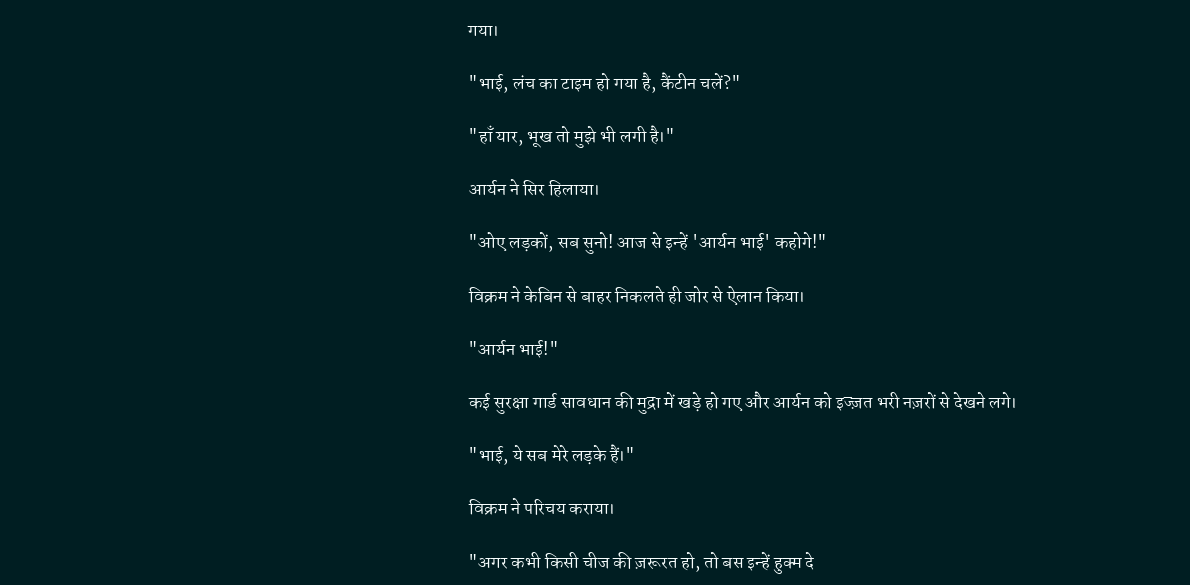गया।

"भाई, लंच का टाइम हो गया है, कैंटीन चलें?"

"हाँ यार, भूख तो मुझे भी लगी है।"

आर्यन ने सिर हिलाया।

"ओए लड़कों, सब सुनो! आज से इन्हें 'आर्यन भाई' कहोगे!"

विक्रम ने केबिन से बाहर निकलते ही जोर से ऐलान किया।

"आर्यन भाई!"

कई सुरक्षा गार्ड सावधान की मुद्रा में खड़े हो गए और आर्यन को इज्ज़त भरी नज़रों से देखने लगे।

"भाई, ये सब मेरे लड़के हैं।"

विक्रम ने परिचय कराया।

"अगर कभी किसी चीज की ज़रूरत हो, तो बस इन्हें हुक्म दे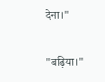देना।"

"बढ़िया।"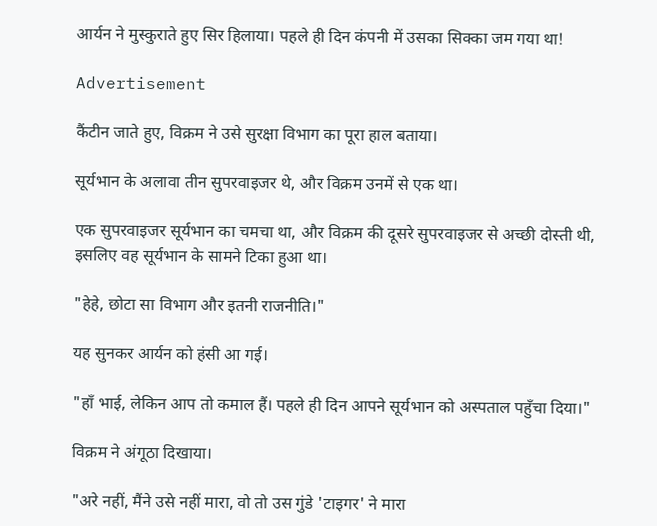आर्यन ने मुस्कुराते हुए सिर हिलाया। पहले ही दिन कंपनी में उसका सिक्का जम गया था!

Advertisement

कैंटीन जाते हुए, विक्रम ने उसे सुरक्षा विभाग का पूरा हाल बताया।

सूर्यभान के अलावा तीन सुपरवाइजर थे, और विक्रम उनमें से एक था।

एक सुपरवाइजर सूर्यभान का चमचा था, और विक्रम की दूसरे सुपरवाइजर से अच्छी दोस्ती थी, इसलिए वह सूर्यभान के सामने टिका हुआ था।

"हेहे, छोटा सा विभाग और इतनी राजनीति।"

यह सुनकर आर्यन को हंसी आ गई।

"हाँ भाई, लेकिन आप तो कमाल हैं। पहले ही दिन आपने सूर्यभान को अस्पताल पहुँचा दिया।"

विक्रम ने अंगूठा दिखाया।

"अरे नहीं, मैंने उसे नहीं मारा, वो तो उस गुंडे 'टाइगर' ने मारा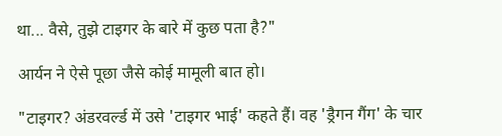था... वैसे, तुझे टाइगर के बारे में कुछ पता है?"

आर्यन ने ऐसे पूछा जैसे कोई मामूली बात हो।

"टाइगर? अंडरवर्ल्ड में उसे 'टाइगर भाई' कहते हैं। वह 'ड्रैगन गैंग' के चार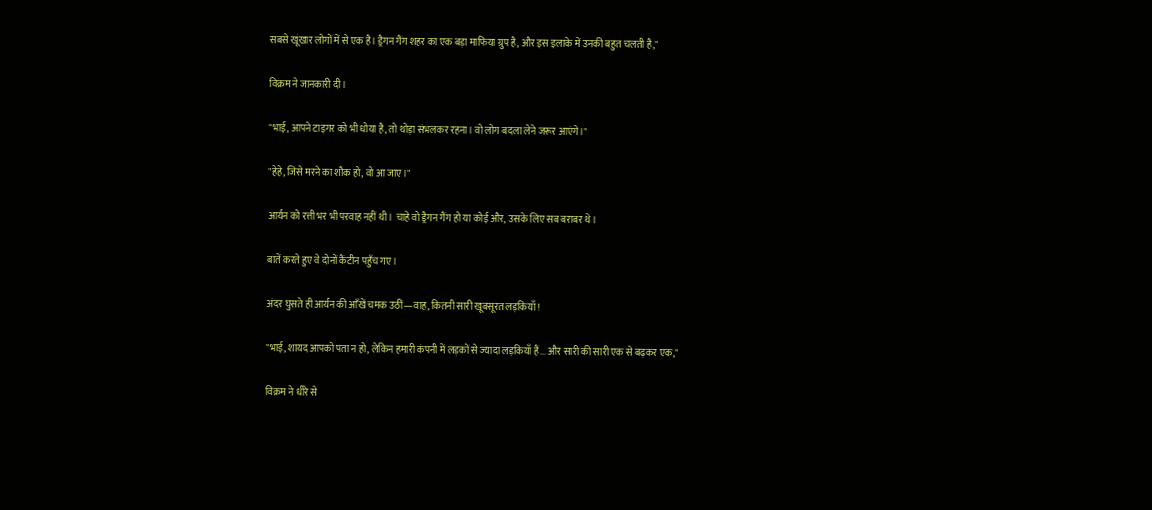सबसे खूंखार लोगों में से एक है। ड्रैगन गैंग शहर का एक बड़ा माफिया ग्रुप है, और इस इलाके में उनकी बहुत चलती है,"

विक्रम ने जानकारी दी।

"भाई, आपने टाइगर को भी धोया है, तो थोड़ा संभलकर रहना। वो लोग बदला लेने जरूर आएंगे।"

"हेहे, जिसे मरने का शौक हो, वो आ जाए।"

आर्यन को रत्ती भर भी परवाह नहीं थी। चाहे वो ड्रैगन गैंग हो या कोई और, उसके लिए सब बराबर थे।

बातें करते हुए वे दोनों कैंटीन पहुँच गए।

अंदर घुसते ही आर्यन की आँखें चमक उठीं—वाह, कितनी सारी खूबसूरत लड़कियाँ!

"भाई, शायद आपको पता न हो, लेकिन हमारी कंपनी में लड़कों से ज्यादा लड़कियाँ हैं... और सारी की सारी एक से बढ़कर एक,"

विक्रम ने धीरे से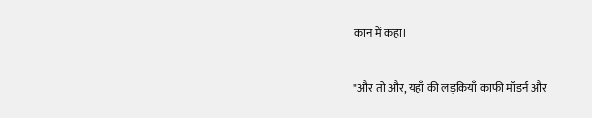कान में कहा।

"और तो और, यहाँ की लड़कियाँ काफी मॉडर्न और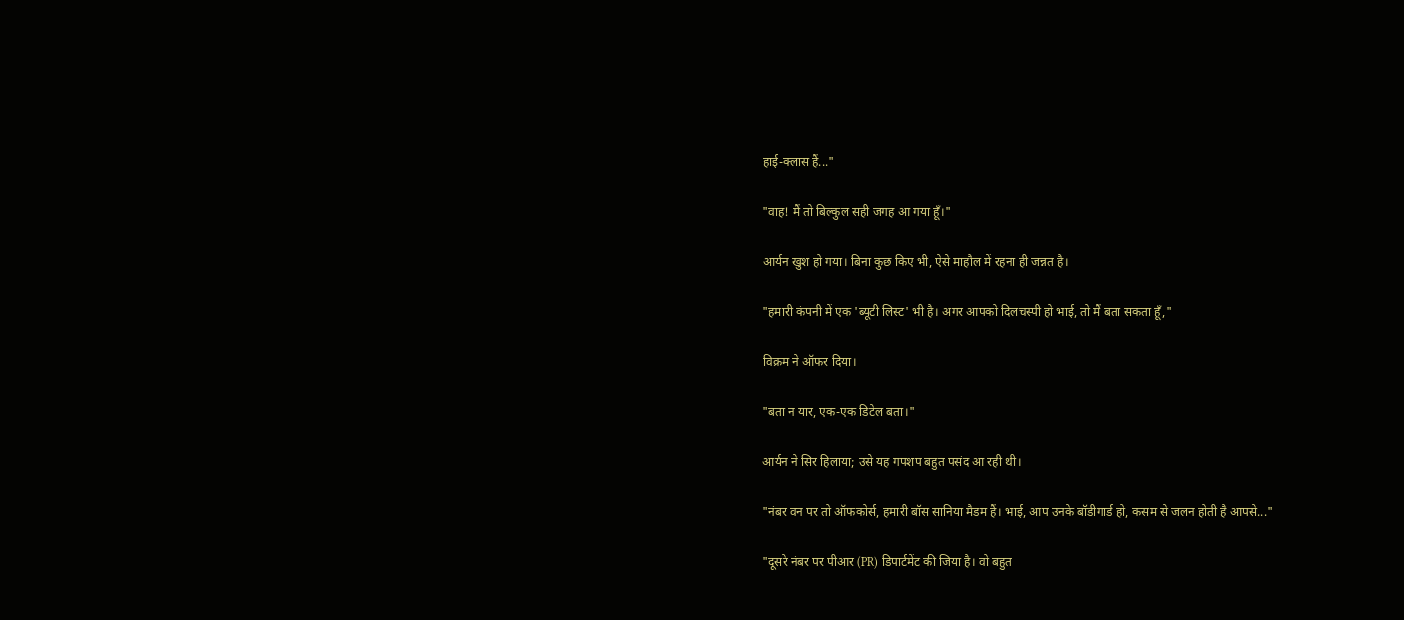हाई-क्लास हैं..."

"वाह! मैं तो बिल्कुल सही जगह आ गया हूँ।"

आर्यन खुश हो गया। बिना कुछ किए भी, ऐसे माहौल में रहना ही जन्नत है।

"हमारी कंपनी में एक 'ब्यूटी लिस्ट' भी है। अगर आपको दिलचस्पी हो भाई, तो मैं बता सकता हूँ,"

विक्रम ने ऑफर दिया।

"बता न यार, एक-एक डिटेल बता।"

आर्यन ने सिर हिलाया; उसे यह गपशप बहुत पसंद आ रही थी।

"नंबर वन पर तो ऑफकोर्स, हमारी बॉस सानिया मैडम हैं। भाई, आप उनके बॉडीगार्ड हो, कसम से जलन होती है आपसे..."

"दूसरे नंबर पर पीआर (PR) डिपार्टमेंट की जिया है। वो बहुत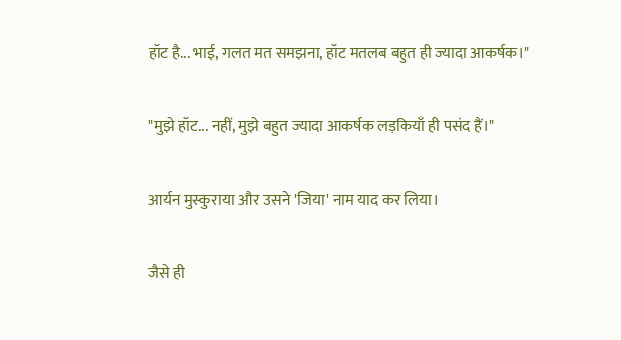हॉट है... भाई, गलत मत समझना, हॉट मतलब बहुत ही ज्यादा आकर्षक।"

"मुझे हॉट... नहीं, मुझे बहुत ज्यादा आकर्षक लड़कियाँ ही पसंद हैं।"

आर्यन मुस्कुराया और उसने 'जिया' नाम याद कर लिया।

जैसे ही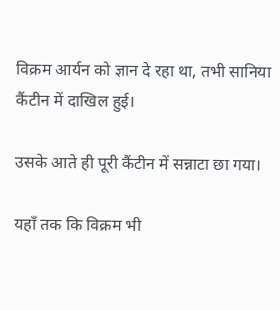विक्रम आर्यन को ज्ञान दे रहा था, तभी सानिया कैंटीन में दाखिल हुई।

उसके आते ही पूरी कैंटीन में सन्नाटा छा गया।

यहाँ तक कि विक्रम भी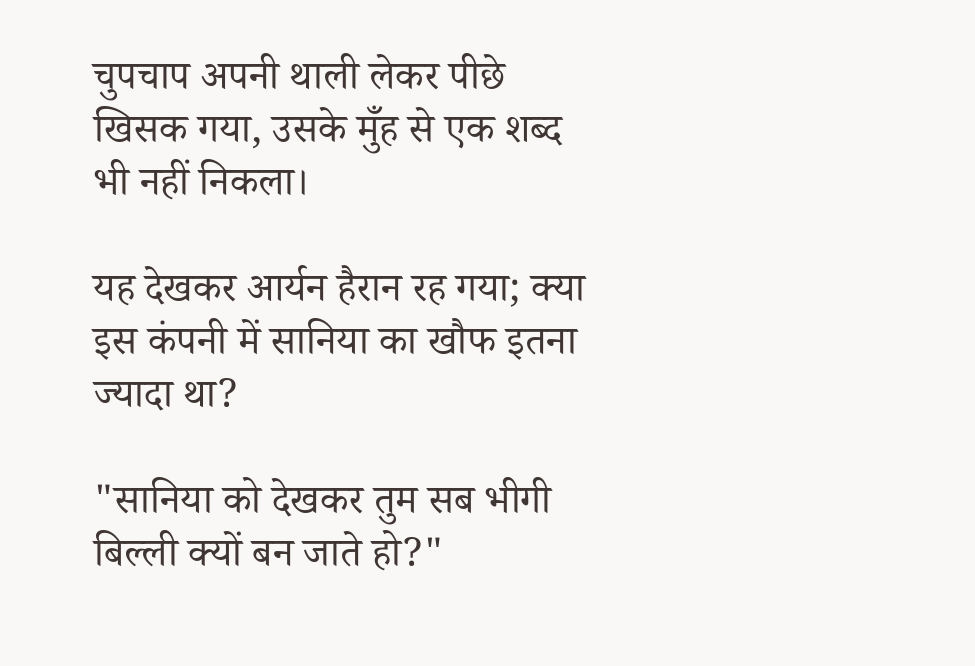चुपचाप अपनी थाली लेकर पीछे खिसक गया, उसके मुँह से एक शब्द भी नहीं निकला।

यह देखकर आर्यन हैरान रह गया; क्या इस कंपनी में सानिया का खौफ इतना ज्यादा था?

"सानिया को देखकर तुम सब भीगी बिल्ली क्यों बन जाते हो?"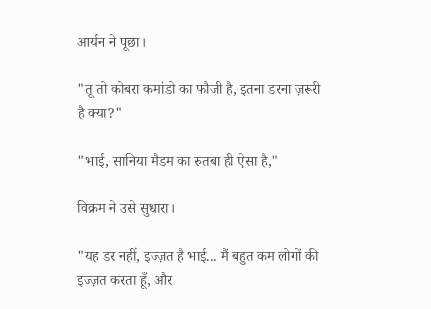आर्यन ने पूछा।

"तू तो कोबरा कमांडो का फौजी है, इतना डरना ज़रूरी है क्या?"

"भाई, सानिया मैडम का रुतबा ही ऐसा है,"

विक्रम ने उसे सुधारा।

"यह डर नहीं, इज्ज़त है भाई... मैं बहुत कम लोगों की इज्ज़त करता हूँ, और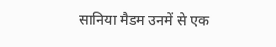सानिया मैडम उनमें से एक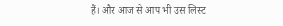हैं। और आज से आप भी उस लिस्ट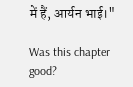में हैं, आर्यन भाई।"

Was this chapter good?